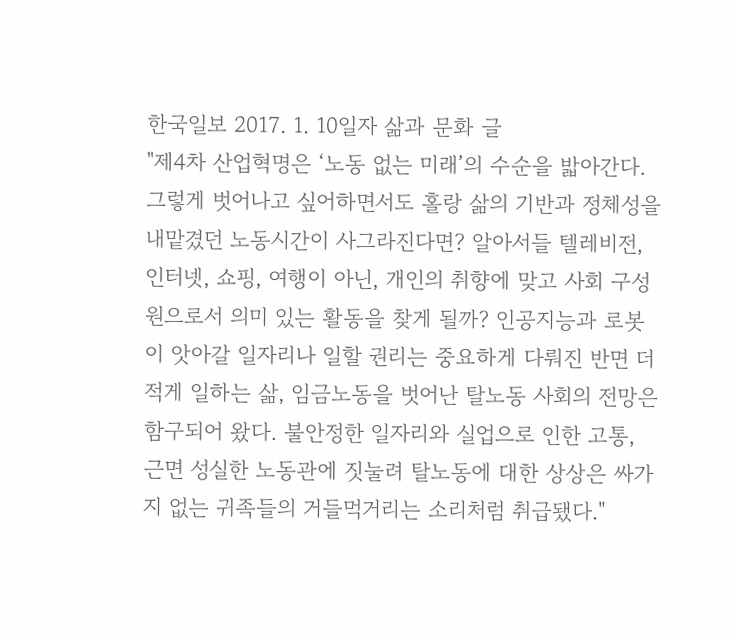한국일보 2017. 1. 10일자 삶과 문화 글
"제4차 산업혁명은 ‘노동 없는 미래’의 수순을 밟아간다. 그렇게 벗어나고 싶어하면서도 홀랑 삶의 기반과 정체성을 내맡겼던 노동시간이 사그라진다면? 알아서들 텔레비전, 인터넷, 쇼핑, 여행이 아닌, 개인의 취향에 맞고 사회 구성원으로서 의미 있는 활동을 찾게 될까? 인공지능과 로봇이 앗아갈 일자리나 일할 권리는 중요하게 다뤄진 반면 더 적게 일하는 삶, 임금노동을 벗어난 탈노동 사회의 전망은 함구되어 왔다. 불안정한 일자리와 실업으로 인한 고통, 근면 성실한 노동관에 짓눌려 탈노동에 대한 상상은 싸가지 없는 귀족들의 거들먹거리는 소리처럼 취급됐다."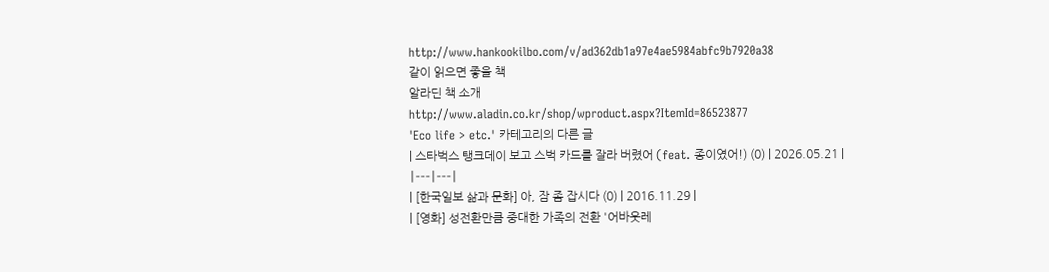http://www.hankookilbo.com/v/ad362db1a97e4ae5984abfc9b7920a38
같이 읽으면 좋을 책
알라딘 책 소개
http://www.aladin.co.kr/shop/wproduct.aspx?ItemId=86523877
'Eco life > etc.' 카테고리의 다른 글
| 스타벅스 탱크데이 보고 스벅 카드를 잘라 버렸어 (feat. 종이였어!) (0) | 2026.05.21 |
|---|---|
| [한국일보 삶과 문화] 아, 잠 좀 잡시다 (0) | 2016.11.29 |
| [영화] 성전환만큼 중대한 가족의 전환 '어바웃레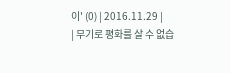이' (0) | 2016.11.29 |
| 무기로 평화를 살 수 없습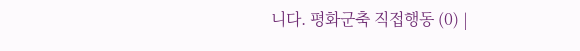니다. 평화군축 직접행동 (0) |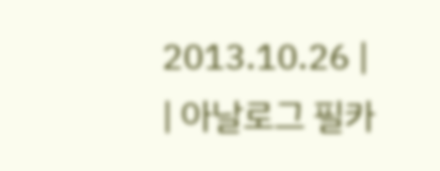2013.10.26 |
| 아날로그 필카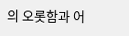의 오롯함과 어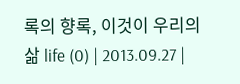록의 향록, 이것이 우리의 삶 life (0) | 2013.09.27 |